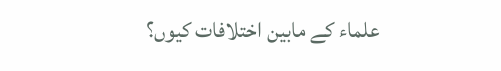علماء کے مابین اختلافات کیوں؟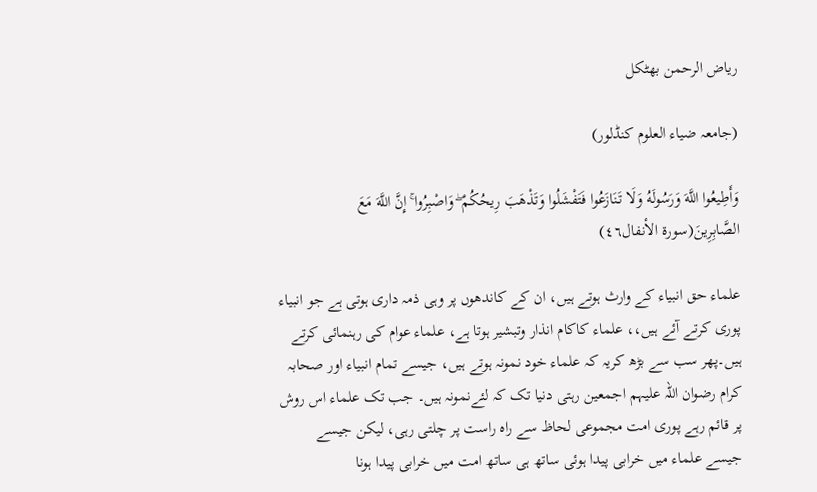ریاض الرحمن بھٹکل

(جامعہ ضیاء العلوم کنڈلور)

وَأَطِيعُوا اللَّهَ وَرَسُولَهُ وَلَا تَنَازَعُوا فَتَفْشَلُوا وَتَذْهَبَ رِيحُكُمْ ۖ وَاصْبِرُوا ۚ إِنَّ اللَّهَ مَعَ الصَّابِرِينَ(سورة الأنفال٤٦)

علماء حق انبیاء کے وارث ہوتے ہیں، ان کے کاندھوں پر وہی ذمہ داری ہوتی ہے جو انبیاء پوری کرتے آئے ہیں،، علماء کاکام انذار وتبشیر ہوتا ہے، علماء عوام کی رہنمائی کرتے ہیں۔پھر سب سے بڑھ کریہ کہ علماء خود نمونہ ہوتے ہیں، جیسے تمام انبیاء اور صحابہ کرام رضوان اللہ علیہم اجمعین رہتی دنیا تک کہ لئےنمونہ ہیں۔ جب تک علماء اس روش پر قائم رہے پوری امت مجموعی لحاظ سے راہ راست پر چلتی رہی، لیکن جیسے جیسے علماء میں خرابی پیدا ہوئی ساتھ ہی ساتھ امت میں خرابی پیدا ہونا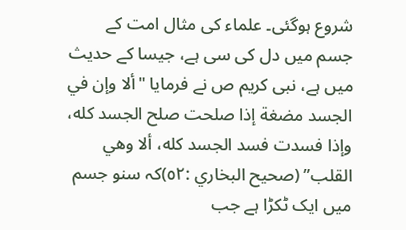شروع ہوگئی۔ علماء کی مثال امت کے جسم میں دل کی سی ہے، جیسا کے حدیث میں ہے، نبی کریم ص نے فرمایا "ألا وإن في الجسد مضغة إذا صلحت صلح الجسد كله، وإذا فسدت فسد الجسد كله، ألا وهي القلب” (صحیح البخاري :٥٢)کہ سنو جسم میں ایک ٹکڑا ہے جب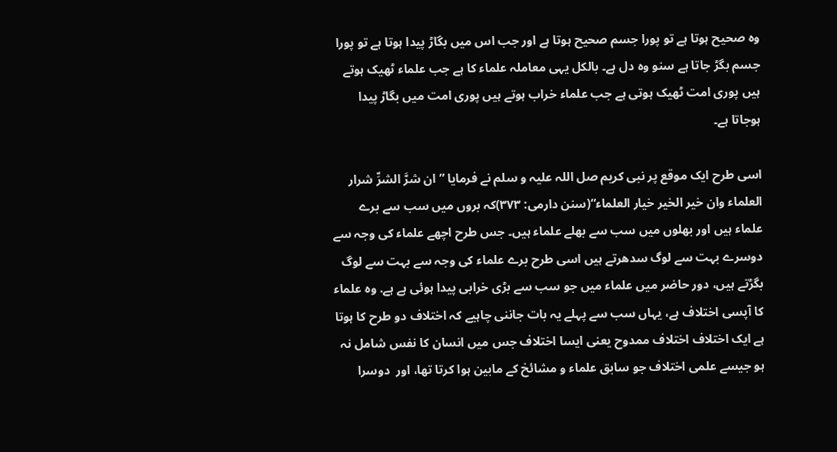وہ صحیح ہوتا ہے تو پورا جسم صحیح ہوتا ہے اور جب اس میں بگاڑ پیدا ہوتا ہے تو پورا جسم بگڑ جاتا ہے سنو وہ دل ہے۔ بالکل یہی معاملہ علماء کا ہے جب علماء ٹھیک ہوتے ہیں پوری امت ٹھیک ہوتی ہے جب علماء خراب ہوتے ہیں پوری امت میں بگاڑ پیدا ہوجاتا ہے۔

اسی طرح ایک موقع پر نبی کریم صل اللہ علیہ و سلم نے فرمایا ” ان شرَّ الشرِّ شرار العلماء وان خیر الخیر خیار العلماء“(سنن دارمی: ٣٧٣)کہ بروں میں سب سے برے علماء ہیں اور بھلوں میں سب سے بھلے علماء ہیں۔ جس طرح اچھے علماء کی وجہ سے دوسرے بہت سے لوگ سدھرتے ہیں اسی طرح برے علماء کی وجہ سے بہت سے لوگ بگڑتے ہیں، دور حاضر میں علماء میں جو سب سے بڑی خرابی پیدا ہوئی ہے ہے. وہ علماء کا آپسی اختلاف ہے، یہاں سب سے پہلے یہ بات جاننی چاہیے کہ اختلاف دو طرح کا ہوتا ہے ایک اختلاف اختلاف ممدوح یعنی ایسا اختلاف جس میں انسان کا نفس شامل نہ ہو جیسے علمی اختلاف جو سابق علماء و مشائخ کے مابین ہوا کرتا تھا، اور  دوسرا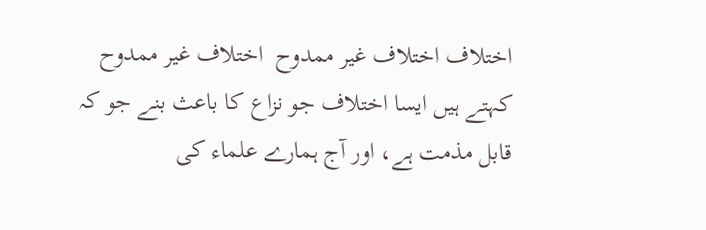اختلاف اختلاف غیر ممدوح  اختلاف غیر ممدوح کہتے ہیں ایسا اختلاف جو نزاع کا باعث بنے جو کہ قابل مذمت ہے، اور آج ہمارے علماء کی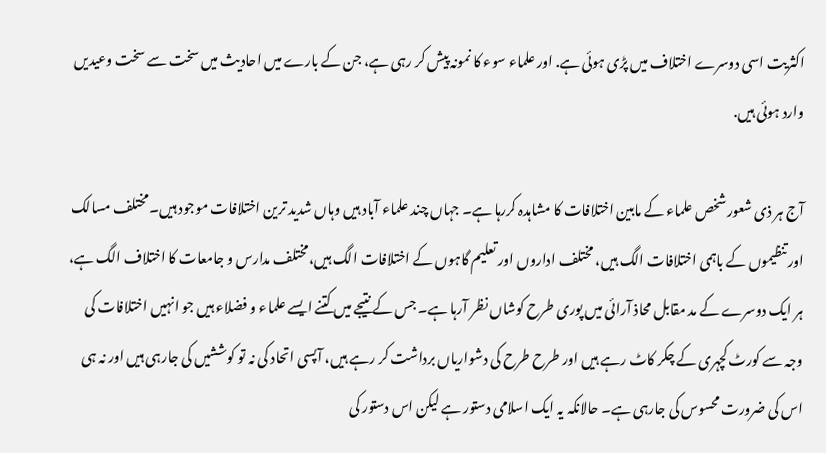اکثریت اسی دوسرے اختلاف میں پڑی ہوئی ہے. اور علماء سوء کا نمونہ پیش کر رہی ہے، جن کے بارے میں احادیث میں سخت سے سخت وعیدیں وارد ہوئی ہیں.

آج ہر ذی شعور شخص علماء کے مابین اختلافات کا مشاہدہ کررہا ہے۔ جہاں چند علماء آباد ہیں وہاں شدید ترین اختلافات موجود ہیں۔ مختلف مسالک اور تنظیموں کے باہمی اختلافات الگ ہیں، مختلف اداروں اور تعلیم گاہوں کے اختلافات الگ ہیں،مختلف مدارس و جامعات کا اختلاف الگ ہے، ہر ایک دوسرے کے مد مقابل محاذ آرائی میں پوری طرح کوشاں نظر آرہا ہے۔ جس کے نتیجے میں کتنے ایسے علماء و فضلاء ہیں جو انہیں اختلافات کی وجہ سے کورٹ کچہری کے چکر کاٹ رہے ہیں اور طرح طرح کی دشواریاں برداشت کر رہے ہیں، آپسی اتحاد کی نہ تو کوششیں کی جارہی ہیں اور نہ ہی اس کی ضرورت محسوس کی جارہی ہے۔ حالانکہ یہ ایک اسلامی دستور ہے لیکن اس دستور کی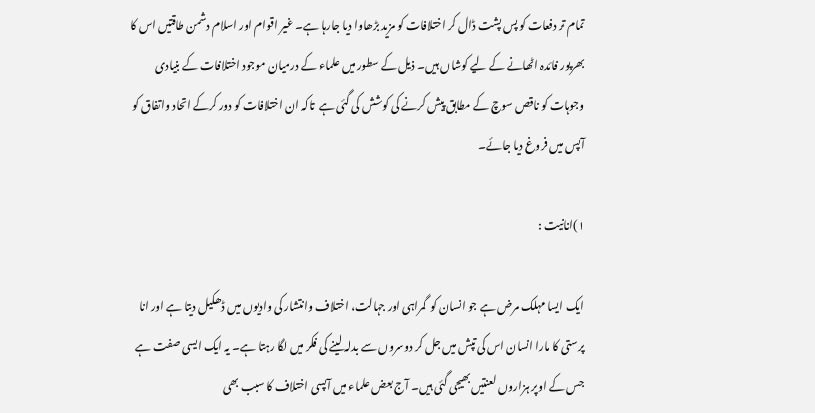تمام تر دفعات کو پس پشت ڈال کر اختلافات کو مزید بڑھاوا دیا جارہا ہے۔ غیر اقوام اور اسلام دشمن طاقتیں اس کا بھرپور فائدہ اٹھانے کے لیے کوشاں ہیں۔ ذیل کے سطور میں علماء کے درمیان موجود اختلافات کے بنیادی وجوہات کو ناقص سوچ کے مطابق پیش کرنے کی کوشش کی گئی ہے  تاکہ ان اختلافات کو دور کرکے اتحاد واتفاق کو آپس میں فروغ دیا جائے۔

١)انانیت :

ایک ایسا مہلک مرض ہے جو انسان کو  گمراہی اور جہالت، اختلاف وانتشار کی وادیوں میں ڈھکیل دیتا ہے اور انا پرستی کا مارا انسان اس کی تپش میں جل کر دوسروں سے بدلہ لینے کی فکر میں لگا رہتا ہے۔ یہ ایک ایسی صفت ہے  جس کے اوپر ہزاروں لعنتیں بھیجی گئی ہیں۔ آج بعض علماء میں آپسی اختلاف کا سبب بھی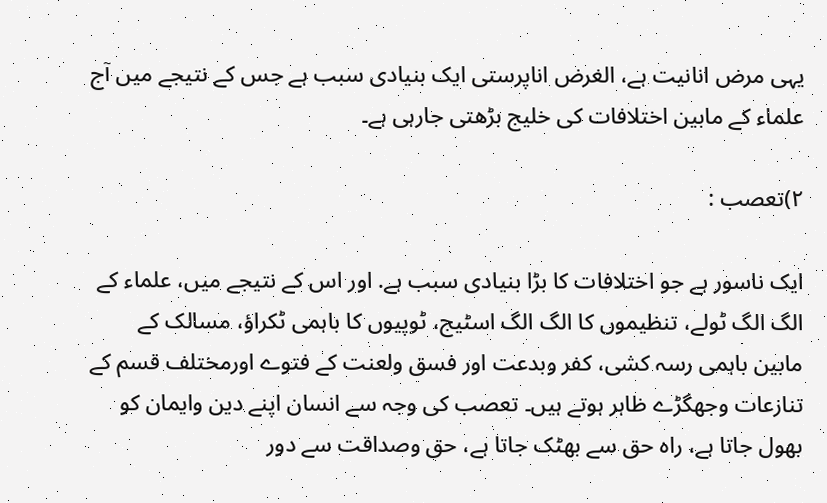یہی مرض انانیت ہے، الغرض اناپرستی ایک بنیادی سبب ہے جس کے نتیجے میں آج علماء کے مابین اختلافات کی خلیج بڑھتی جارہی ہے۔

٢)تعصب :

ایک ناسور ہے جو اختلافات کا بڑا بنیادی سبب ہے. اور اس کے نتیجے میں، علماء کے الگ الگ ٹولے، تنظیموں کا الگ الگ اسٹیج، ٹوپیوں کا باہمی ٹکراؤ، مسالک کے مابین باہمی رسہ کشی، کفر وبدعت اور فسق ولعنت کے فتوے اورمختلف قسم کے تنازعات وجھگڑے ظاہر ہوتے ہیں۔ تعصب کی وجہ سے انسان اپنے دین وایمان کو بھول جاتا ہے، راہ حق سے بھٹک جاتا ہے، حق وصداقت سے دور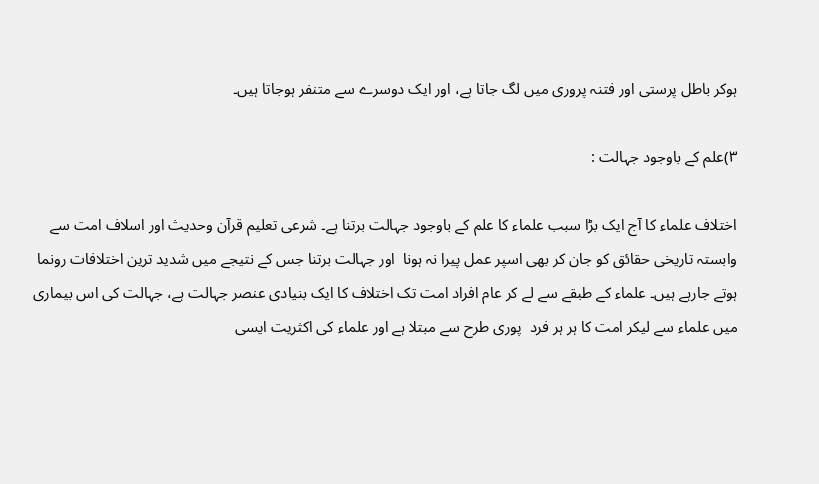ہوکر باطل پرستی اور فتنہ پروری میں لگ جاتا ہے، اور ایک دوسرے سے متنفر ہوجاتا ہیں۔

٣)علم کے باوجود جہالت :

اختلاف علماء کا آج ایک بڑا سبب علماء کا علم کے باوجود جہالت برتنا ہے۔ شرعی تعلیم قرآن وحدیث اور اسلاف امت سے وابستہ تاریخی حقائق کو جان کر بھی اسپر عمل پیرا نہ ہونا  اور جہالت برتنا جس کے نتیجے میں شدید ترین اختلافات رونما ہوتے جارہے ہیں۔ علماء کے طبقے سے لے کر عام افراد امت تک اختلاف کا ایک بنیادی عنصر جہالت ہے، جہالت کی اس بیماری میں علماء سے لیکر امت کا ہر ہر فرد  پوری طرح سے مبتلا ہے اور علماء کی اکثریت ایسی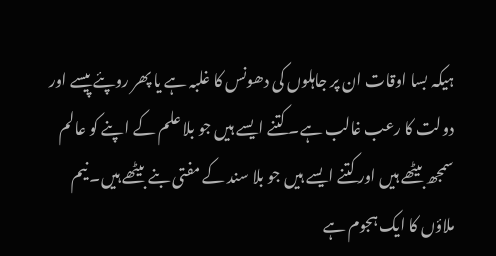ہیکہ بسا اوقات ان پر جاہلوں کی دھونس کا غلبہ ہے یا پھر روپئے پیسے اور دولت کا رعب غالب ہے۔ کتنے ایسے ہیں جو بلا علم کے اپنے کو عالم سمجھ بیٹھے ہیں اور کتنے ایسے ہیں جو بلا سند کے مفتی بنے بیٹھے ہیں۔ نیم ملاؤں کا ایک ہجوم ہے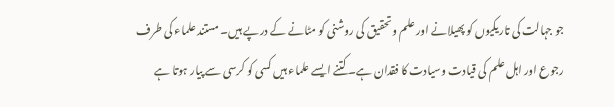جو جہالت کی تاریکیوں کو پھیلانے اور علم وتحقیق کی روشنی کو مٹانے کے درپے ہیں۔ مستند علماء کی طرف رجوع اور اہل علم کی قیادت وسیادت کا فقدان ہے۔ کتنے ایسے علماء ہیں کسی کو کرسی سے پیار ہوتا ہے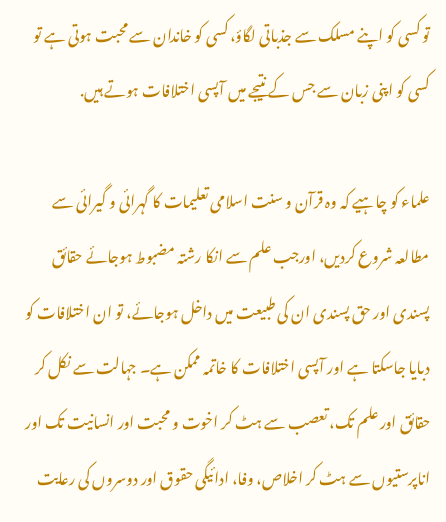تو کسی کو اپنے مسلک سے جذباتی لگاؤ، کسی کو خاندان سے محبت ہوتی ہے تو کسی کو اپنی زبان سے جس کے نتیجے میں آپسی اختلافات ہوتے ہیں.

علماء کو چاہیے کہ وہ قرآن و سنت اسلامی تعلیمات کا گہرائی و گیرائی سے مطالعہ شروع کردیں، اورجب علم سے انکا رشتہ مضبوط ہوجائے حقائق پسندی اور حق پسندی ان کی طبیعت میں داخل ہوجائے، تو ان اختلافات کو دبایا جاسکتا ہے اور آپسی اختلافات کا خاتمہ ممکن ہے۔ جہالت سے نکل کر حقائق اور علم تک، تعصب سے ہٹ کر اخوت و محبت اور انسانیت تک اور اناپرستیوں سے ہٹ کر اخلاص، وفا، ادائیگی حقوق اور دوسروں کی رعایت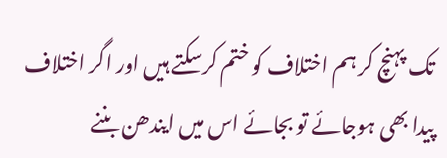تک پہنچ کر ہم اختلاف کو ختم کرسکتے ہیں اور اگر اختلاف پیدا بھی ہوجائے تو بجائے اس میں ایندھن بننے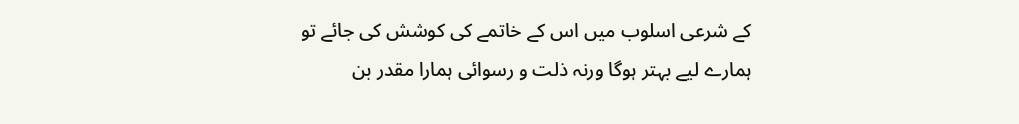کے شرعی اسلوب میں اس کے خاتمے کی کوشش کی جائے تو ہمارے لیے بہتر ہوگا ورنہ ذلت و رسوائی ہمارا مقدر بن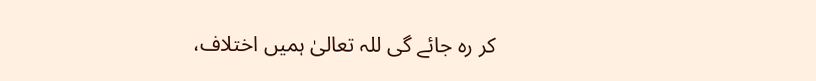کر رہ جائے گی للہ تعالیٰ ہمیں اختلاف،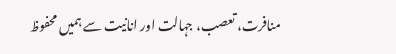منافرت، تعصب، جہالت اور انانیت سے ہمیں محفوظ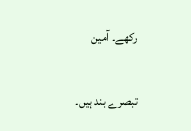رکھے۔ آمین

تبصرے بند ہیں۔